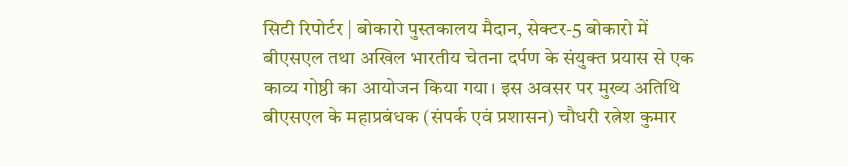सिटी रिपोर्टर | बोकारो पुस्तकालय मैदान, सेक्टर-5 बोकारो में बीएसएल तथा अखिल भारतीय चेतना दर्पण के संयुक्त प्रयास से एक काव्य गोष्ठी का आयोजन किया गया। इस अवसर पर मुख्य अतिथि बीएसएल के महाप्रबंधक (संपर्क एवं प्रशासन) चौधरी रत्नेश कुमार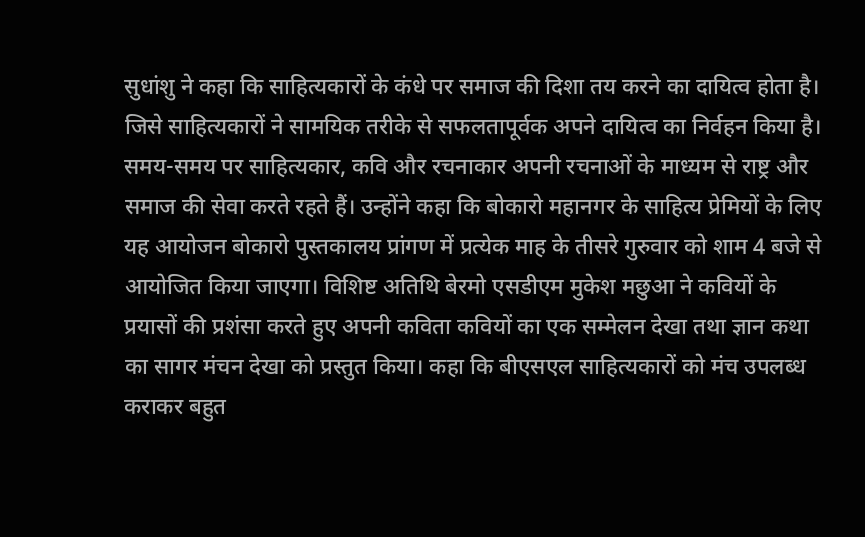सुधांशु ने कहा कि साहित्यकारों के कंधे पर समाज की दिशा तय करने का दायित्व होता है। जिसे साहित्यकारों ने सामयिक तरीके से सफलतापूर्वक अपने दायित्व का निर्वहन किया है। समय-समय पर साहित्यकार, कवि और रचनाकार अपनी रचनाओं के माध्यम से राष्ट्र और समाज की सेवा करते रहते हैं। उन्होंने कहा कि बोकारो महानगर के साहित्य प्रेमियों के लिए यह आयोजन बोकारो पुस्तकालय प्रांगण में प्रत्येक माह के तीसरे गुरुवार को शाम 4 बजे से आयोजित किया जाएगा। विशिष्ट अतिथि बेरमो एसडीएम मुकेश मछुआ ने कवियों के प्रयासों की प्रशंसा करते हुए अपनी कविता कवियों का एक सम्मेलन देखा तथा ज्ञान कथा का सागर मंचन देखा को प्रस्तुत किया। कहा कि बीएसएल साहित्यकारों को मंच उपलब्ध कराकर बहुत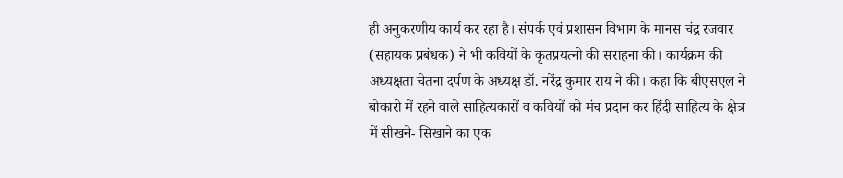ही अनुकरणीय कार्य कर रहा है। संपर्क एवं प्रशासन विभाग के मानस चंद्र रजवार (सहायक प्रबंधक) ने भी कवियों के कृतप्रयत्नो की सराहना की। कार्यक्रम की अध्यक्षता चेतना दर्पण के अध्यक्ष डॉ. नरेंद्र कुमार राय ने की। कहा कि बीएसएल ने बोकारो में रहने वाले साहित्यकारों व कवियों को मंच प्रदान कर हिंदी साहित्य के क्षेत्र में सीखने- सिखाने का एक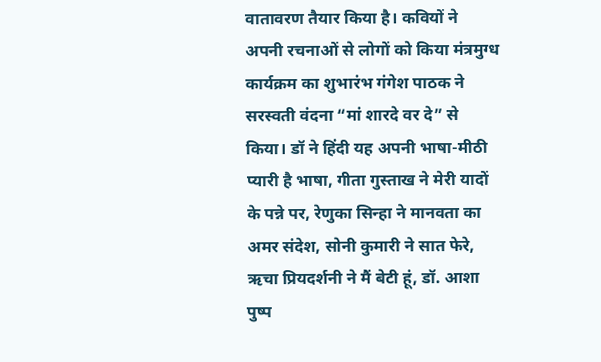वातावरण तैयार किया है। कवियों ने अपनी रचनाओं से लोगों को किया मंत्रमुग्ध कार्यक्रम का शुभारंभ गंगेश पाठक ने सरस्वती वंदना “मां शारदे वर दे” से किया। डॉ ने हिंदी यह अपनी भाषा-मीठी प्यारी है भाषा, गीता गुस्ताख ने मेरी यादों के पन्ने पर, रेणुका सिन्हा ने मानवता का अमर संदेश, सोनी कुमारी ने सात फेरे, ऋचा प्रियदर्शनी ने मैं बेटी हूं, डॉ. आशा पुष्प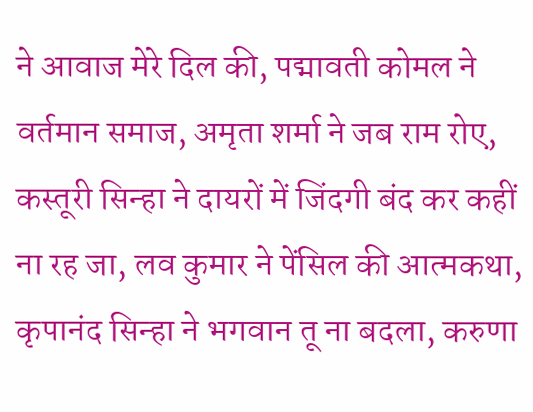ने आवाज मेरे दिल की, पद्मावती कोमल ने वर्तमान समाज, अमृता शर्मा ने जब राम रोए, कस्तूरी सिन्हा ने दायरों में जिंदगी बंद कर कहीं ना रह जा, लव कुमार ने पेंसिल की आत्मकथा, कृपानंद सिन्हा ने भगवान तू ना बदला, करुणा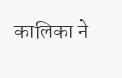कालिका ने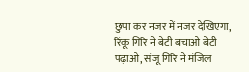छुपा कर नजर में नजर देखिएगा, रिंकू गिरि ने बेटी बचाओ बेटी पढ़ाओ, संजू गिरि ने मंजिल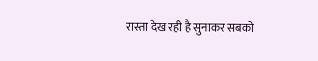रास्ता देख रही है सुनाकर सबको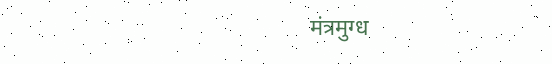मंत्रमुग्ध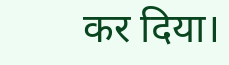कर दिया।